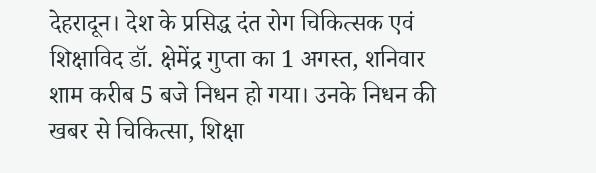देहरादून। देश के प्रसिद्ध दंत रोग चिकित्सक एवं शिक्षाविद डॉ. क्षेमेंद्र गुप्ता का 1 अगस्त, शनिवार शाम करीब 5 बजे निधन हो गया। उनके निधन की खबर से चिकित्सा, शिक्षा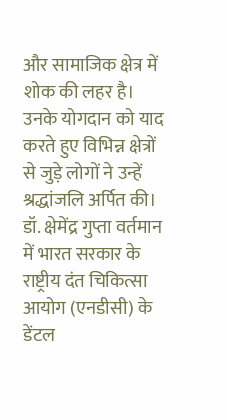और सामाजिक क्षेत्र में शोक की लहर है। उनके योगदान को याद करते हुए विभिन्न क्षेत्रों से जुड़े लोगों ने उन्हें श्रद्धांजलि अर्पित की।
डॉ. क्षेमेंद्र गुप्ता वर्तमान में भारत सरकार के राष्ट्रीय दंत चिकित्सा आयोग (एनडीसी) के डेंटल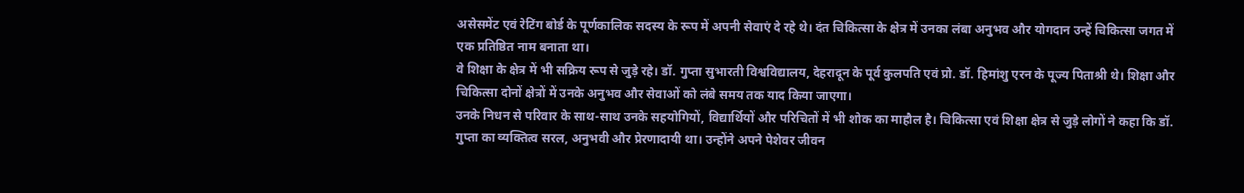असेसमेंट एवं रेटिंग बोर्ड के पूर्णकालिक सदस्य के रूप में अपनी सेवाएं दे रहे थे। दंत चिकित्सा के क्षेत्र में उनका लंबा अनुभव और योगदान उन्हें चिकित्सा जगत में एक प्रतिष्ठित नाम बनाता था।
वे शिक्षा के क्षेत्र में भी सक्रिय रूप से जुड़े रहे। डॉ. गुप्ता सुभारती विश्वविद्यालय, देहरादून के पूर्व कुलपति एवं प्रो. डॉ. हिमांशु एरन के पूज्य पिताश्री थे। शिक्षा और चिकित्सा दोनों क्षेत्रों में उनके अनुभव और सेवाओं को लंबे समय तक याद किया जाएगा।
उनके निधन से परिवार के साथ-साथ उनके सहयोगियों, विद्यार्थियों और परिचितों में भी शोक का माहौल है। चिकित्सा एवं शिक्षा क्षेत्र से जुड़े लोगों ने कहा कि डॉ. गुप्ता का व्यक्तित्व सरल, अनुभवी और प्रेरणादायी था। उन्होंने अपने पेशेवर जीवन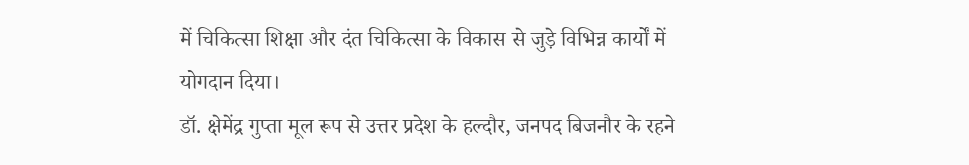में चिकित्सा शिक्षा और दंत चिकित्सा के विकास से जुड़े विभिन्न कार्यों में योगदान दिया।
डॉ. क्षेमेंद्र गुप्ता मूल रूप से उत्तर प्रदेश के हल्दौर, जनपद बिजनौर के रहने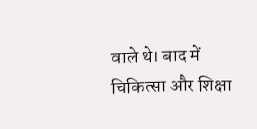वाले थे। बाद में चिकित्सा और शिक्षा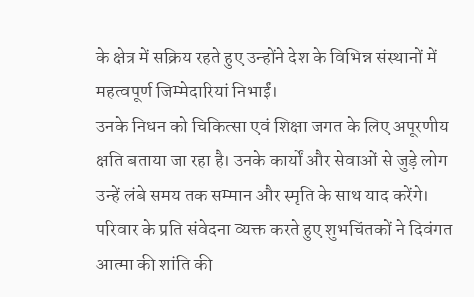के क्षेत्र में सक्रिय रहते हुए उन्होंने देश के विभिन्न संस्थानों में महत्वपूर्ण जिम्मेदारियां निभाईं।
उनके निधन को चिकित्सा एवं शिक्षा जगत के लिए अपूरणीय क्षति बताया जा रहा है। उनके कार्यों और सेवाओं से जुड़े लोग उन्हें लंबे समय तक सम्मान और स्मृति के साथ याद करेंगे। परिवार के प्रति संवेदना व्यक्त करते हुए शुभचिंतकों ने दिवंगत आत्मा की शांति की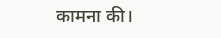कामना की।